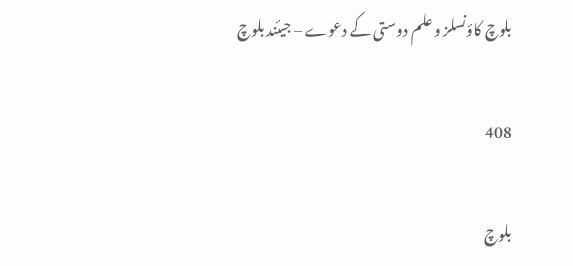بلوچ کاؤنسلز و علم دوستی کے دعوے – جیئند بلوچ

408

بلوچ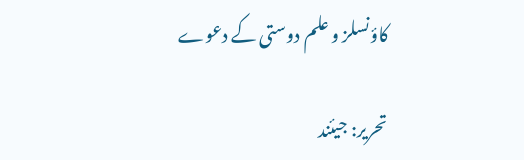کاؤنسلز و علم دوستی کے دعوے

تحریر: جیئند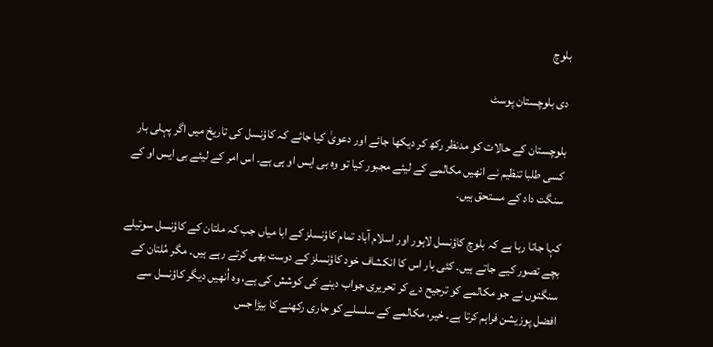بلوچ

دی بلوچستان پوسٹ

بلوچستان کے حالات کو مدنظر رکھ کر دیکھا جائے اور دعویٰ کیا جائے کہ کاؤنسل کی تاریخ میں اگر پہلی بار کسی طلبا تنظیم نے انھیں مکالمے کے لیئے مجبور کیا تو وہ بی ایس او ہی ہے۔ اس امر کے لیئے بی ایس او کے سنگت داد کے مستحق ہیں۔

کہا جاتا رہا ہے کہ بلوچ کاؤنسل لاہور اور اسلام آباد تمام کاؤنسلز کے ابا میاں جب کہ ملتان کے کاؤنسل سوتیلے بچے تصور کیے جاتے ہیں۔ کئی بار اس کا انکشاف خود کاؤنسلز کے دوست بھی کرتے رہے ہیں۔ مگر مُلتان کے سنگتوں نے جو مکالمے کو ترجیح دے کر تحریری جواب دینے کی کوشش کی ہے، وہ اُنھیں دیگر کاؤنسل سے افضل پوزیشن فراہم کرتا ہے۔ خیر، مکالمے کے سلسلے کو جاری رکھنے کا بیڑا جس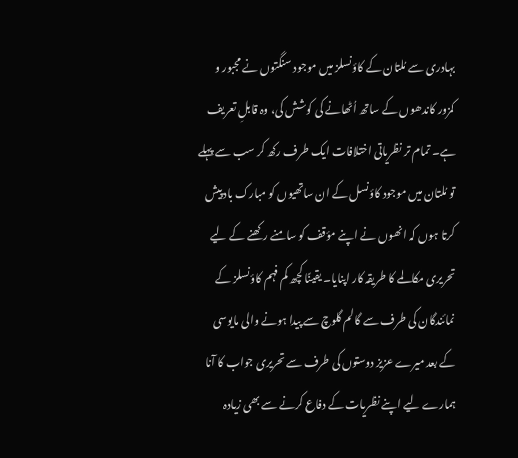بہادری سے مُلتان کے کاؤنسلز میں موجود سنگتوں نے مجبور و کمزور کاندھوں کے ساتھ اُٹھانے کی کوشش کی، وہ قابلِ تعریف ہے۔ تمام تر نظریاتی اختلافات ایک طرف رکھ کر سب سے پہلے تو مُلتان میں موجود کاؤنسل کے ان ساتھیوں کو مبارک باد پیش کرتا ہوں کہ انھوں نے اپنے مؤقف کو سامنے رکھنے کے لیے تحریری مکالمے کا طریقہ کار اپنایا۔ یقینًا کچھ کم فہم کاؤنسلز کے نمائندگان کی طرف سے گالم گلوچ سے پیدا ہونے والی مایوسی کے بعد میرے عزیز دوستوں کی طرف سے تحریری جواب کا آنا ہمارے لیے اپنے نظریات کے دفاع کرنے سے بھی زیادہ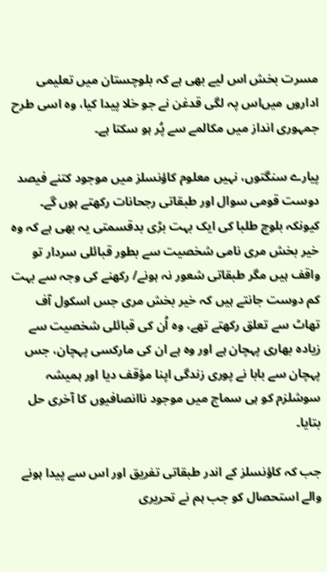مسرت بخش اس لیے بھی ہے کہ بلوچستان میں تعلیمی اداروں میں‌اس پہ لگی قدغن نے جو خلا پیدا کیا، وہ اسی طرح جمہوری انداز میں مکالمے سے پُر ہو سکتا ہے۔

پیارے سنگتوں، نہیں معلوم کاؤنسلز میں موجود کتنے فیصد دوست قومی سوال اور طبقاتی رجحانات رکھتے ہوں گے۔ کیونکہ بلوچ طلبا کی ایک بہت بڑی بدقسمتی یہ بھی ہے کہ وہ خیر بخش مری نامی شخصیت سے بطور قبائلی سردار تو واقف ہیں مگر طبقاتی شعور نہ ہونے/ رکھنے کی وجہ سے بہت کم دوست جانتے ہیں کہ خیر بخش مری جس اسکول آف تھاٹ سے تعلق رکھتے تھے، وہ اُن کی قبائلی شخصیت سے زیادہ بھاری پہچان ہے اور وہ ہے ان کی مارکسی پہچان، جس پہچان سے بابا نے پوری زندگی اپنا مؤقف دیا اور ہمیشہ سوشلزم کو ہی سماج میں موجود ناانصافیوں کا آخری حل بتایا۔

جب کہ کاؤنسلز کے اندر طبقاتی تفریق اور اس سے پیدا ہونے والے استحصال کو جب ہم نے تحریری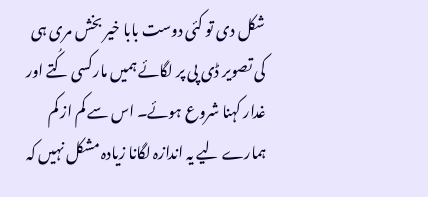شکل دی تو کئی دوست بابا خیر بخش مری ہی کی تصویر ڈی پی پر لگائے ہمیں مارکسی کُتے اور غدار کہنا شروع ہوئے۔ اس سے کم از کم ہمارے لیے یہ اندازہ لگانا زیادہ مشکل نہیں کہ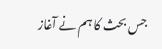جس بحث کا ہم نے آغاز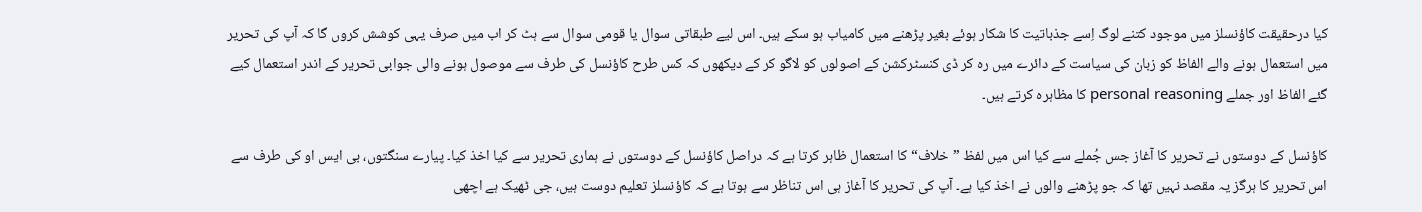کیا درحقیقت کاؤنسلز میں موجود کتنے لوگ اِسے جذباتیت کا شکار ہوئے بغیر پڑھنے میں کامیاب ہو سکے ہیں۔ اس لیے طبقاتی سوال یا قومی سوال سے ہٹ کر اب میں صرف یہی کوشش کروں گا کہ آپ کی تحریر میں استعمال ہونے والے الفاظ کو زبان کی سیاست کے دائرے میں رہ کر ڈی کنسٹرکشن کے اصولوں کو لاگو کر کے دیکھوں کہ کس طرح کاؤنسل کی طرف سے موصول ہونے والی جوابی تحریر کے اندر استعمال کیے گئے الفاظ اور جملے personal reasoning کا مظاہرہ کرتے ہیں۔

کاؤنسل کے دوستوں نے تحریر کا آغاز جس جُملے سے کیا اس میں لفظ ”خلاف“ کا استعمال ظاہر کرتا ہے کہ دراصل کاؤنسل کے دوستوں نے ہماری تحریر سے کیا اخذ کیا۔ پیارے سنگتوں، بی ایس او کی طرف سے اس تحریر کا ہرگز یہ مقصد نہیں تھا کہ جو پڑھنے والوں نے اخذ کیا ہے۔ آپ کی تحریر کا آغاز ہی اس تناظر سے ہوتا ہے کہ کاؤنسلز تعلیم دوست ہیں، جی ٹھیک ہے اچھی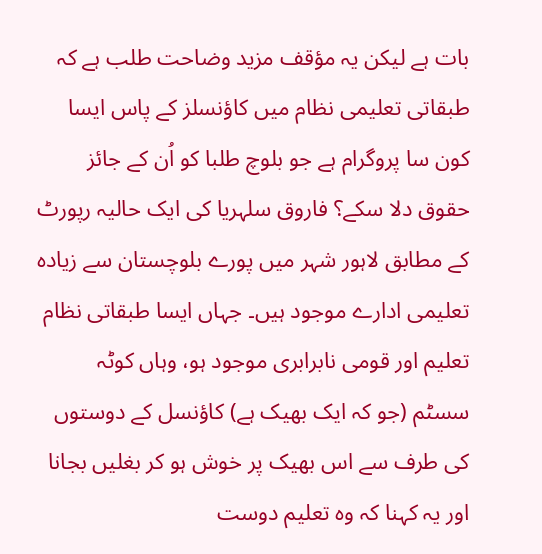بات ہے لیکن یہ مؤقف مزید وضاحت طلب ہے کہ طبقاتی تعلیمی نظام میں کاؤنسلز کے پاس ایسا کون سا پروگرام ہے جو بلوچ طلبا کو اُن کے جائز حقوق دلا سکے؟ فاروق سلہریا کی ایک حالیہ رپورٹ کے مطابق لاہور شہر میں پورے بلوچستان سے زیادہ تعلیمی ادارے موجود ہیں۔ جہاں ایسا طبقاتی نظام تعلیم اور قومی نابرابری موجود ہو، وہاں کوٹہ سسٹم (جو کہ ایک بھیک ہے) کاؤنسل کے دوستوں کی طرف سے اس بھیک پر خوش ہو کر بغلیں بجانا اور یہ کہنا کہ وہ تعلیم دوست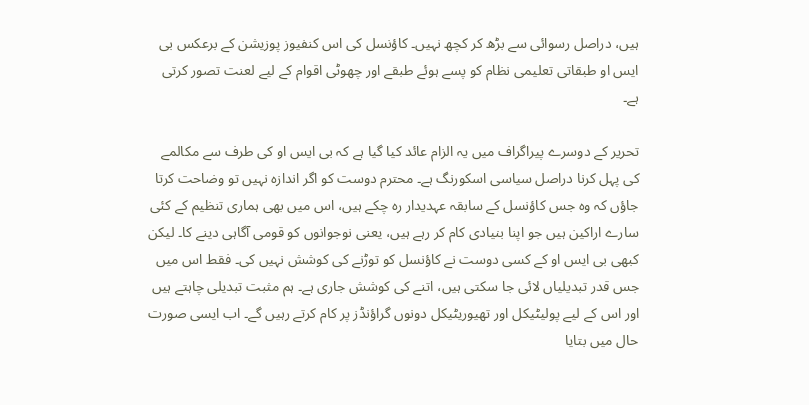ہیں، دراصل رسوائی سے بڑھ کر کچھ نہیں۔ کاؤنسل کی اس کنفیوز پوزیشن کے برعکس بی ایس او طبقاتی تعلیمی نظام کو پسے ہوئے طبقے اور چھوٹی اقوام کے لیے لعنت تصور کرتی ہے۔

تحریر کے دوسرے پیراگراف میں یہ الزام عائد کیا گیا ہے کہ بی ایس او کی طرف سے مکالمے کی پہل کرنا دراصل سیاسی اسکورنگ ہے۔ محترم دوست کو اگر اندازہ نہیں تو وضاحت کرتا جاؤں کہ وہ جس کاؤنسل کے سابقہ عہدیدار رہ چکے ہیں، اس میں بھی ہماری تنظیم کے کئی سارے اراکین ہیں جو اپنا بنیادی کام کر رہے ہیں، یعنی نوجوانوں کو قومی آگاہی دینے کا۔ لیکن کبھی بی ایس او کے کسی دوست نے کاؤنسل کو توڑنے کی کوشش نہیں کی۔ فقط اس میں جس قدر تبدیلیاں لائی جا سکتی ہیں، اتنے کی کوشش جاری ہے۔ ہم مثبت تبدیلی چاہتے ہیں اور اس کے لیے پولیٹیکل اور تھیوریٹیکل دونوں گراؤنڈز پر کام کرتے رہیں گے۔ اب ایسی صورت حال میں بتایا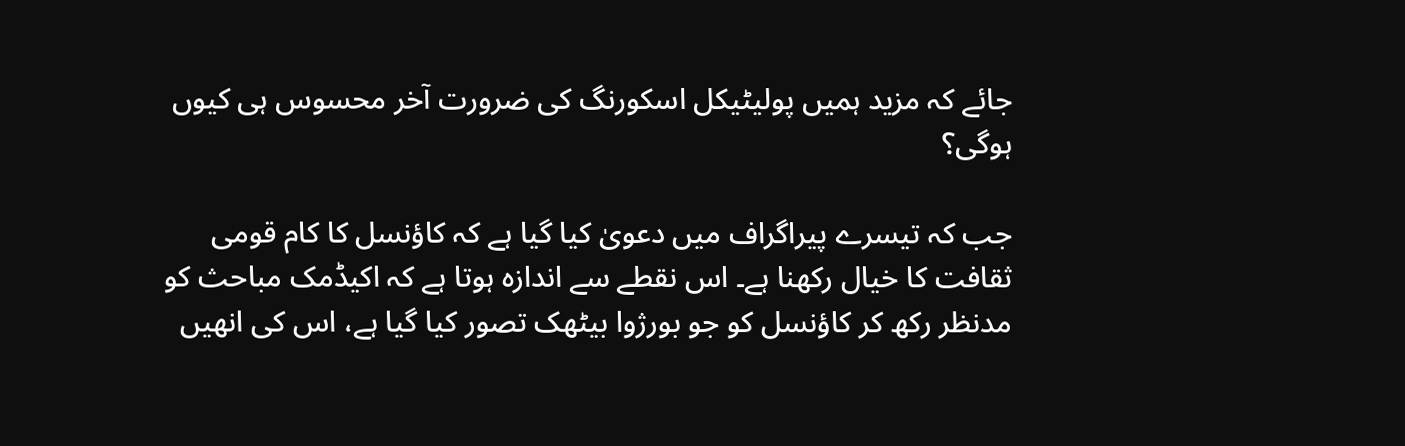جائے کہ مزید ہمیں پولیٹیکل اسکورنگ کی ضرورت آخر محسوس ہی کیوں ہوگی؟

جب کہ تیسرے پیراگراف میں دعویٰ کیا گیا ہے کہ کاؤنسل کا کام قومی ثقافت کا خیال رکھنا ہے۔ اس نقطے سے اندازہ ہوتا ہے کہ اکیڈمک مباحث کو مدنظر رکھ کر کاؤنسل کو جو بورژوا بیٹھک تصور کیا گیا ہے، اس کی انھیں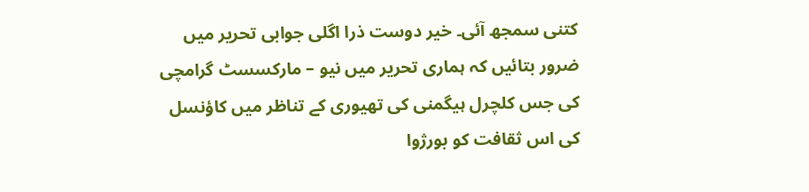کتنی سمجھ آئی۔ خیر دوست ذرا اگلی جوابی تحریر میں ضرور بتائیں کہ ہماری تحریر میں نیو – مارکسسٹ گرامچی کی جس کلچرل ہیگمنی کی تھیوری کے تناظر میں کاؤنسل کی اس ثقافت کو بورژوا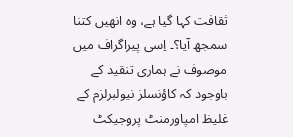ثقافت کہا گیا ہے، وہ انھیں کتنا سمجھ آیا؟۔ اِسی پیراگراف میں موصوف نے ہماری تنقید کے باوجود کہ کاؤنسلز نیولبرلزم کے غلیظ امپاورمنٹ پروجیکٹ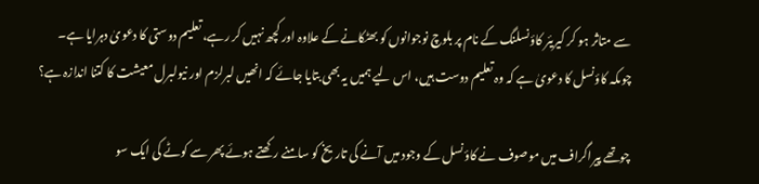سے متاثر ہو کر کیریئر کاؤنسلنگ کے نام پر بلوچ نوجوانوں کو بھٹکانے کے علاوہ اور کچھ نہیں کر رہے، تعلیم دوستی کا دعویٰ دہرایا ہے۔ چوںکہ کاؤنسل کا دعویٰ ہے کہ وہ تعلیم دوست ہیں، اس لیے ہمیں یہ بھی بتایا جائے کہ انھیں لبرلزم اور نیولبرل معیشت کا کتنا اندازہ ہے؟

چوتھے پیراگراف میں موصوف نے کاؤنسل کے وجود میں آنے کی تاریخ کو سامنے رکھتے ہوئے پھر سے کوٹے کی ایک سو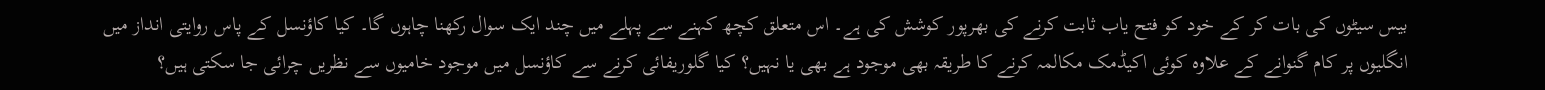بیس سیٹوں کی بات کر کے خود کو فتح یاب ثابت کرنے کی بھرپور کوشش کی ہے۔ اس متعلق کچھ کہنے سے پہلے میں چند ایک سوال رکھنا چاہوں گا۔ کیا کاؤنسل کے پاس روایتی انداز میں انگلیوں پر کام گنوانے کے علاوہ کوئی اکیڈمک مکالمہ کرنے کا طریقہ بھی موجود ہے بھی یا نہیں؟ کیا گلوریفائی کرنے سے کاؤنسل میں موجود خامیوں سے نظریں چرائی جا سکتی ہیں؟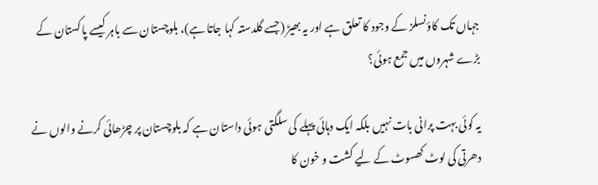جہاں تک کاؤنسلز کے وجود کا تعلق ہے اور یہ بھیڑ (جسے گلدستہ کہا جاتا ہے)، بلوچستان سے باہر کیسے پاکستان کے بڑے شہروں میں جمع ہوئی؟

یہ کوئی بہت پرانی بات نہیں بلکہ ایک دہائی پہلے کی سلگتی ہوئی داستان ہے کہ بلوچستان پر چڑھائی کرنے والوں نے دھرتی کی لوٹ کھسوٹ کے لیے کشت و خون کا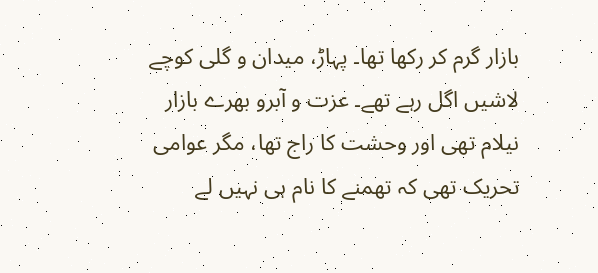بازار گرم کر رکھا تھا۔ پہاڑ، میدان و گلی کوچے لاشیں اگل رہے تھے۔ عزت و آبرو بھرے بازار نیلام تھی اور وحشت کا راج تھا، مگر عوامی تحریک تھی کہ تھمنے کا نام ہی نہیں لے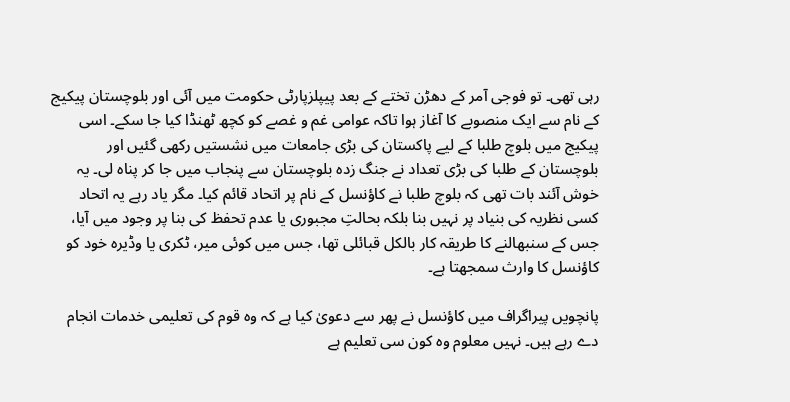رہی تھی۔ تو فوجی آمر کے دھڑن تختے کے بعد پیپلزپارٹی حکومت میں آئی اور بلوچستان پیکیج کے نام سے ایک منصوبے کا آغاز ہوا تاکہ عوامی غم و غصے کو کچھ ٹھنڈا کیا جا سکے۔ اسی پیکیج میں بلوچ طلبا کے لیے پاکستان کی بڑی جامعات میں نشستیں رکھی گئیں اور بلوچستان کے طلبا کی بڑی تعداد نے جنگ زدہ بلوچستان سے پنجاب میں جا کر پناہ لی۔ یہ خوش آئند بات تھی کہ بلوچ طلبا نے کاؤنسل کے نام پر اتحاد قائم کیا۔ مگر یاد رہے یہ اتحاد کسی نظریہ کی بنیاد پر نہیں بنا بلکہ بحالتِ مجبوری یا عدم تحفظ کی بنا پر وجود میں آیا، جس کے سنبھالنے کا طریقہ کار بالکل قبائلی تھا، جس میں کوئی میر، ٹکری یا وڈیرہ خود کو کاؤنسل کا وارث سمجھتا ہے۔

پانچویں پیراگراف میں کاؤنسل نے پھر سے دعویٰ کیا ہے کہ وہ قوم کی تعلیمی خدمات انجام دے رہے ہیں۔ نہیں معلوم وہ کون سی تعلیم ہے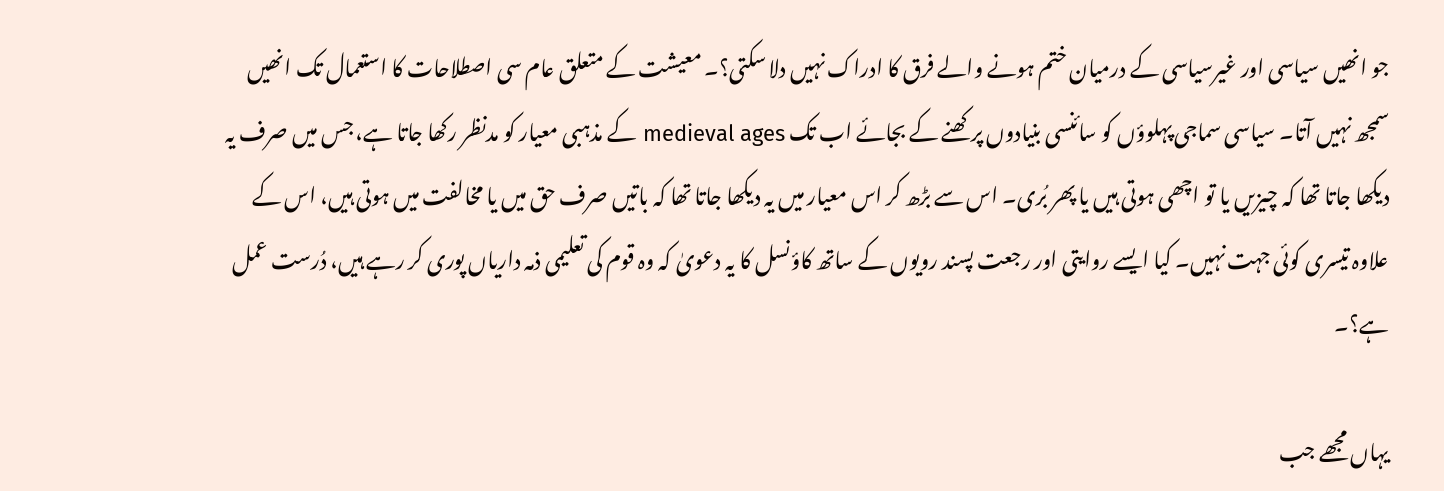جو انھیں سیاسی اور غیرسیاسی کے درمیان ختم ہونے والے فرق کا ادراک نہیں دلا سکتی؟۔ معیشت کے متعلق عام سی اصطلاحات کا استعمال تک انھیں سمجھ نہیں آتا۔ سیاسی سماجی پہلوؤں کو سائنسی بنیادوں پرکھنے کے بجائے اب تک medieval ages کے مذہبی معیار کو مدنظر رکھا جاتا ہے، جس میں صرف یہ دیکھا جاتا تھا کہ چیزیں یا تو اچھی ہوتی ہیں یا پھر بُری۔ اس سے بڑھ کر اس معیار میں یہ دیکھا جاتا تھا کہ باتیں صرف حق میں یا مخالفت میں ہوتی ہیں، اس کے علاوہ تیسری کوئی جہت نہیں۔ کیا ایسے روایتی اور رجعت پسند رویوں کے ساتھ کاؤنسل کا یہ دعویٰ کہ وہ قوم کی تعلیمی ذمہ داریاں پوری کر رہے ہیں، دُرست عمل ہے؟۔

یہاں مجھے جب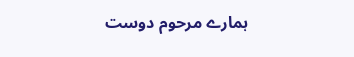ہمارے مرحوم دوست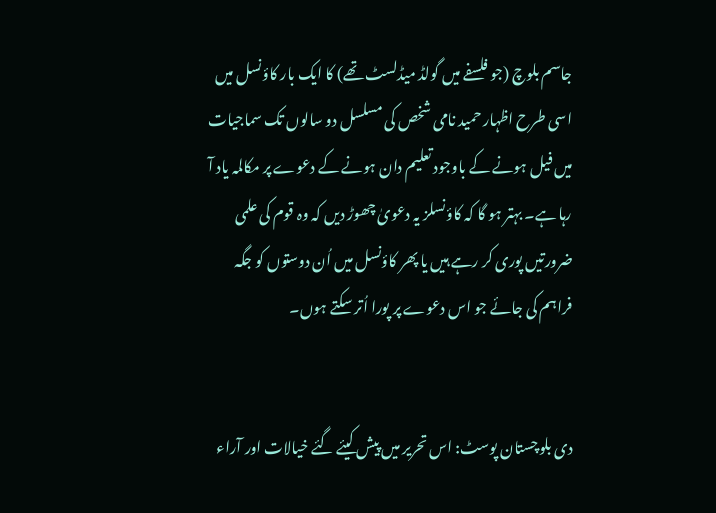جاسم بلوچ (جو فلسفے میں گولڈ میڈلسٹ تھے) کا ایک بار کاؤنسل میں اسی طرح اظہار حمید نامی شخص کی مسلسل دو سالوں تک سماجیات میں فیل ہونے کے باوجود تعلیم دان ہونے کے دعوے پر مکالمہ یاد آ رہا ہے۔ بہتر ہو گا کہ کاؤنسلز یہ دعویٰ چھوڑ دیں کہ وہ قوم کی علمی ضرورتیں پوری کر رہے ہیں یا پھر کاؤنسل میں اُن دوستوں کو جگہ فراہم کی جائے جو اس دعوے پر پورا اُتر سکتے ہوں۔


دی بلوچستان پوسٹ: اس تحریر میں پیش کیئے گئے خیالات اور آراء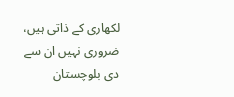لکھاری کے ذاتی ہیں، ضروری نہیں ان سے دی بلوچستان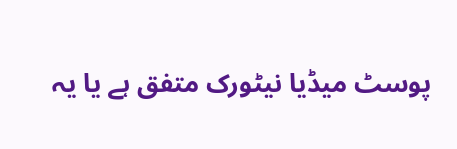پوسٹ میڈیا نیٹورک متفق ہے یا یہ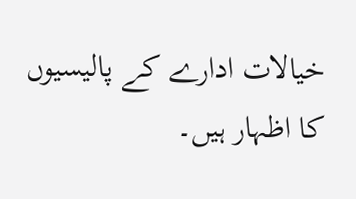خیالات ادارے کے پالیسیوں کا اظہار ہیں۔